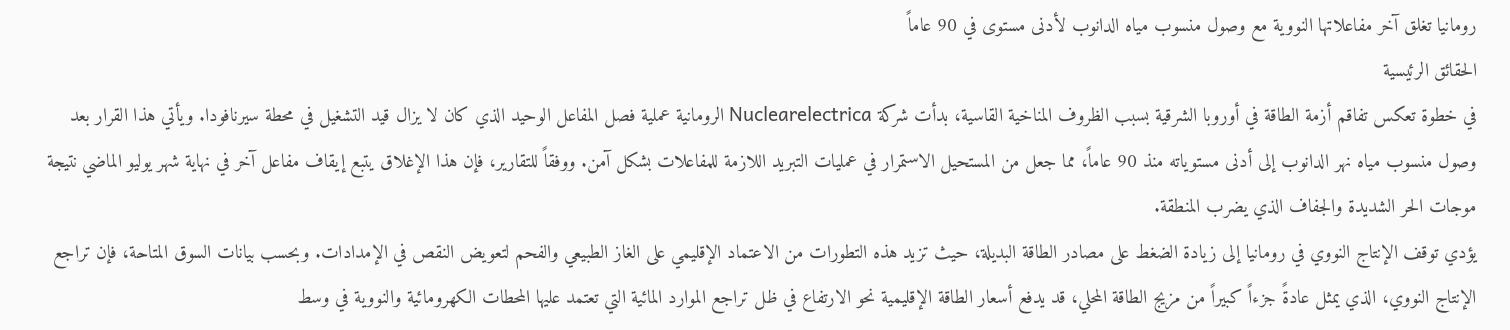رومانيا تغلق آخر مفاعلاتها النووية مع وصول منسوب مياه الدانوب لأدنى مستوى في 90 عاماً
الحقائق الرئيسية
في خطوة تعكس تفاقم أزمة الطاقة في أوروبا الشرقية بسبب الظروف المناخية القاسية، بدأت شركة Nuclearelectrica الرومانية عملية فصل المفاعل الوحيد الذي كان لا يزال قيد التشغيل في محطة سيرنافودا. ويأتي هذا القرار بعد وصول منسوب مياه نهر الدانوب إلى أدنى مستوياته منذ 90 عاماً، مما جعل من المستحيل الاستمرار في عمليات التبريد اللازمة للمفاعلات بشكل آمن. ووفقاً للتقارير، فإن هذا الإغلاق يتبع إيقاف مفاعل آخر في نهاية شهر يوليو الماضي نتيجة موجات الحر الشديدة والجفاف الذي يضرب المنطقة.
يؤدي توقف الإنتاج النووي في رومانيا إلى زيادة الضغط على مصادر الطاقة البديلة، حيث تزيد هذه التطورات من الاعتماد الإقليمي على الغاز الطبيعي والفحم لتعويض النقص في الإمدادات. وبحسب بيانات السوق المتاحة، فإن تراجع الإنتاج النووي، الذي يمثل عادةً جزءاً كبيراً من مزيج الطاقة المحلي، قد يدفع أسعار الطاقة الإقليمية نحو الارتفاع في ظل تراجع الموارد المائية التي تعتمد عليها المحطات الكهرومائية والنووية في وسط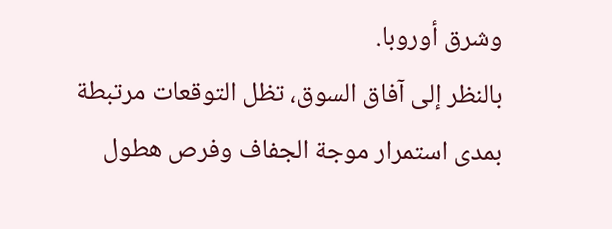وشرق أوروبا.
بالنظر إلى آفاق السوق، تظل التوقعات مرتبطة بمدى استمرار موجة الجفاف وفرص هطول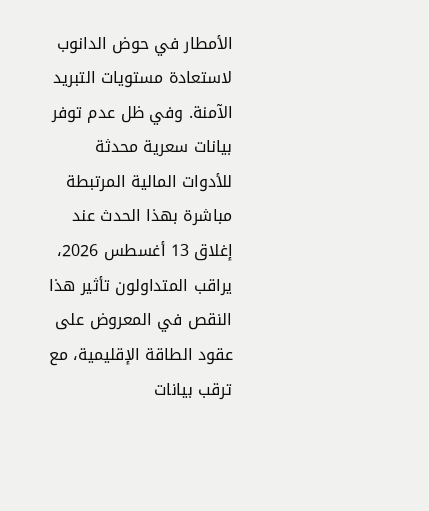الأمطار في حوض الدانوب لاستعادة مستويات التبريد الآمنة. وفي ظل عدم توفر بيانات سعرية محدثة للأدوات المالية المرتبطة مباشرة بهذا الحدث عند إغلاق 13 أغسطس 2026، يراقب المتداولون تأثير هذا النقص في المعروض على عقود الطاقة الإقليمية، مع ترقب بيانات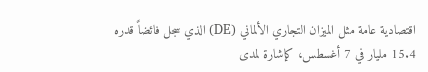اقتصادية عامة مثل الميزان التجاري الألماني (DE) الذي سجل فائضاً قدره 15.4 مليار في 7 أغسطس، كإشارة لمدى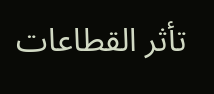تأثر القطاعات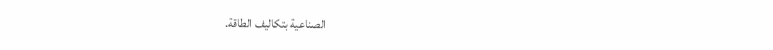الصناعية بتكاليف الطاقة.